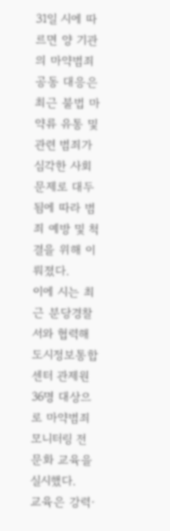31일 시에 따르면 양 기관의 마약범죄 공동 대응은 최근 불법 마약류 유통 및 관련 범죄가 심각한 사회문제로 대두됨에 따라 범죄 예방 및 척결을 위해 이뤄졌다.
이에 시는 최근 분당경찰서와 협력해 도시정보통합센터 관제원 36명 대상으로 마약범죄 모니터링 전문화 교육을 실시했다.
교육은 강력·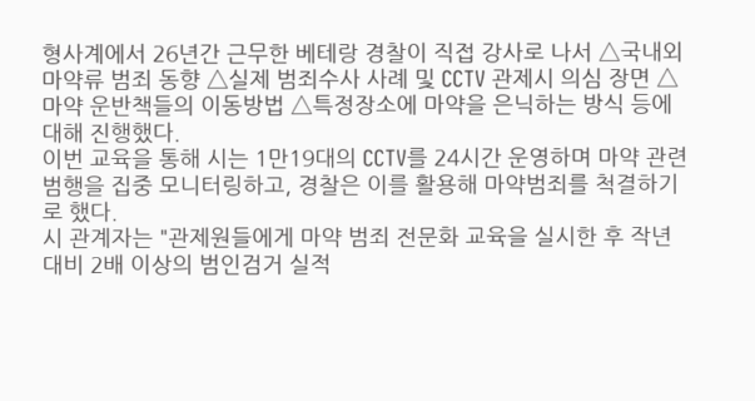형사계에서 26년간 근무한 베테랑 경찰이 직접 강사로 나서 △국내외 마약류 범죄 동향 △실제 범죄수사 사례 및 CCTV 관제시 의심 장면 △마약 운반책들의 이동방법 △특정장소에 마약을 은닉하는 방식 등에 대해 진행했다.
이번 교육을 통해 시는 1만19대의 CCTV를 24시간 운영하며 마약 관련 범행을 집중 모니터링하고, 경찰은 이를 활용해 마약범죄를 척결하기로 했다.
시 관계자는 "관제원들에게 마약 범죄 전문화 교육을 실시한 후 작년 대비 2배 이상의 범인검거 실적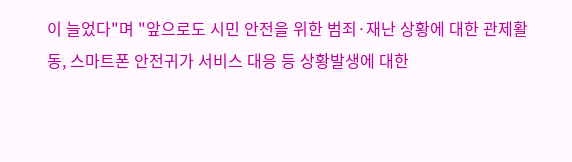이 늘었다"며 "앞으로도 시민 안전을 위한 범죄·재난 상황에 대한 관제활동, 스마트폰 안전귀가 서비스 대응 등 상황발생에 대한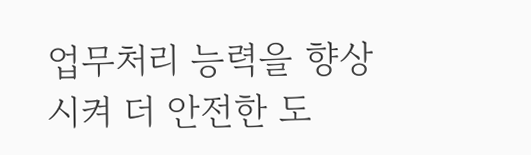업무처리 능력을 향상시켜 더 안전한 도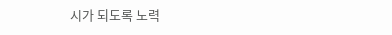시가 되도록 노력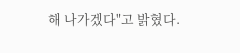해 나가겠다"고 밝혔다.